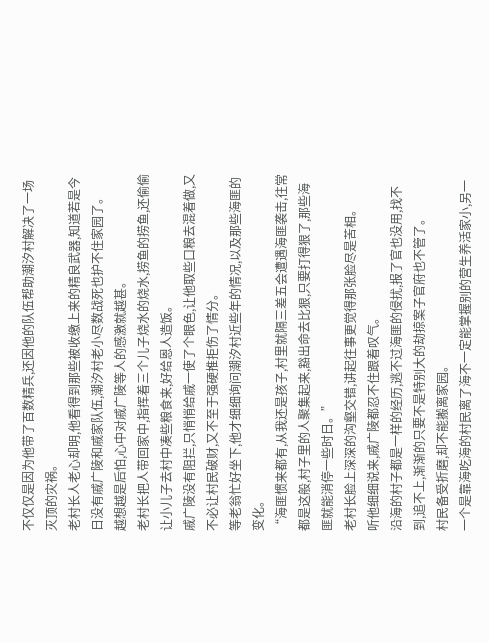不仅仅是因为他带了百数精兵,还因他的队伍帮助潮汐村解决了一场灭顶的灾祸。
老村长人老心却明,他看得到那些被收缴上来的精良武器,知道若是今日没有戚广陵和戚家队伍,潮汐村老小尽数战死也护不住家园了。
越想越是后怕,心中对戚广陵等人的感激就越甚。
老村长把人带回家中,指挥着三个儿子烧水的烧水,捞鱼的捞鱼,还偷偷让小儿子去村中凑些粮食来,好给恩人造饭。
戚广陵没有阻拦,只悄悄给戚一使了个眼色,让他取些口粮去混着做,又不必让村民破财,又不至于强硬推拒伤了情分。
等老翁忙好坐下,他才细细询问潮汐村近些年的情况,以及那些海匪的变化。
“海匪惯来都有,从我还是孩子,村里就隔三差五会遭遇海匪袭击,往常都是这般,村子里的人聚集起来,豁出命去比狠,只要打得狠了,那些海匪就能消停一些时日。”
老村长脸上深深的沟壑交错,讲起往事更觉得那张脸尽是苦相。
听他细细说来,戚广陵都忍不住跟着叹气。
沿海的村子都是一样的经历,逃不过海匪的侵扰,报了官也没用,找不到,追不上,渐渐的只要不是特别大的劫掠案子官府也不管了。
村民备受折磨,却不能搬离家园。
一个是靠海吃海的村民离了海不一定能掌握别的营生养活家小,另一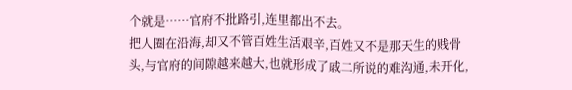个就是……官府不批路引,连里都出不去。
把人圈在沿海,却又不管百姓生活艰辛,百姓又不是那天生的贱骨头,与官府的间隙越来越大,也就形成了戚二所说的难沟通,未开化,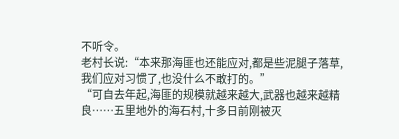不听令。
老村长说:“本来那海匪也还能应对,都是些泥腿子落草,我们应对习惯了,也没什么不敢打的。”
“可自去年起,海匪的规模就越来越大,武器也越来越精良……五里地外的海石村,十多日前刚被灭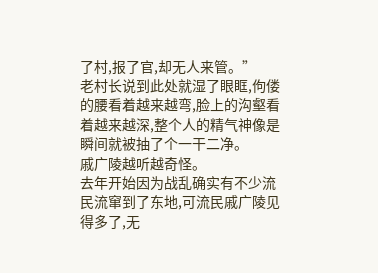了村,报了官,却无人来管。”
老村长说到此处就湿了眼眶,佝偻的腰看着越来越弯,脸上的沟壑看着越来越深,整个人的精气神像是瞬间就被抽了个一干二净。
戚广陵越听越奇怪。
去年开始因为战乱确实有不少流民流窜到了东地,可流民戚广陵见得多了,无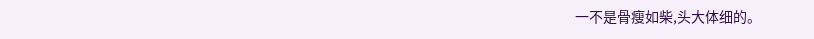一不是骨瘦如柴,头大体细的。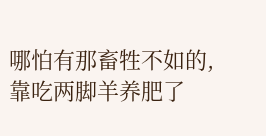哪怕有那畜牲不如的,靠吃两脚羊养肥了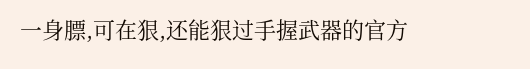一身膘,可在狠,还能狠过手握武器的官方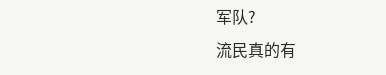军队?
流民真的有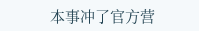本事冲了官方营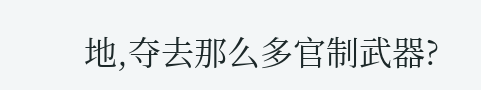地,夺去那么多官制武器?